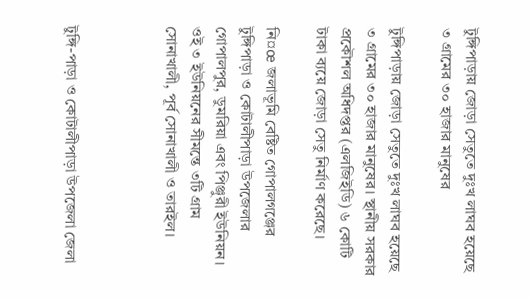টুঙ্গিপাড়ায় জোড়া সেতুতে দুঃখ লাঘব হয়েছে ৩ গ্রামের ৩০ হাজার মানুষের

টুঙ্গিপাড়ায় জোড়া সেতুতে দুঃখ লাঘব হয়েছে ৩ গ্রামের ৩০ হাজার মানুষের। স্থানীয় সরকার প্রকৌশল অধিদপ্তর (এলজিইডি) ৬ কোটি টাকা ব্যয়ে জোড়া সেতু নির্মাণ করেছে।

নি¤œ জলাভূমি বেষ্টিত গোপালগঞ্জের টুঙ্গিপাড়া ও কোটালীপাড়া উপজেলার গোপালপুর, ডুমরিয়া এবং পিঞ্জুরী ইউনিয়ন। ওই ৩ ইউনিয়নের সীমন্তে ৩টি গ্রাম সোনাখালী, পূর্ব সোনাখালী ও তারইল।



টুঙ্গি-পাড়া ও কোটালীপাড়া উপজেলা জেলা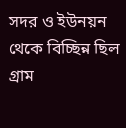সদর ও ইউনয়ন থেকে বিচ্ছিন্ন ছিল গ্রাম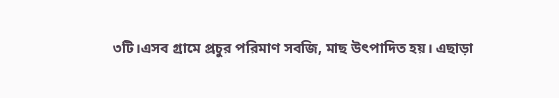৩টি।এসব গ্রামে প্রচুর পরিমাণ সবজি, মাছ উৎপাদিত হয়। এছাড়া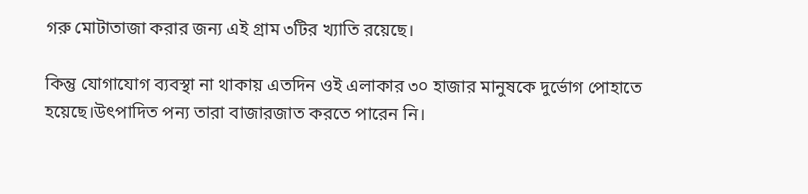গরু মোটাতাজা করার জন্য এই গ্রাম ৩টির খ্যাতি রয়েছে।

কিন্তু যোগাযোগ ব্যবস্থা না থাকায় এতদিন ওই এলাকার ৩০ হাজার মানুষকে দুর্ভোগ পোহাতে হয়েছে।উৎপাদিত পন্য তারা বাজারজাত করতে পারেন নি।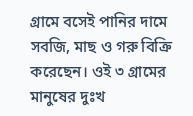গ্রামে বসেই পানির দামে সবজি, মাছ ও গরু বিক্রি করেছেন। ওই ৩ গ্রামের মানুষের দুঃখ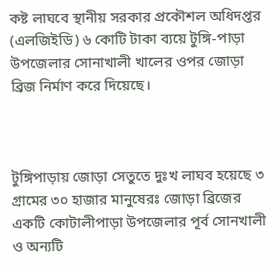কষ্ট লাঘবে স্থানীয় সরকার প্রকৌশল অধিদপ্তর (এলজিইডি) ৬ কোটি টাকা ব্যয়ে টুঙ্গি-পাড়া উপজেলার সোনাখালী খালের ওপর জোড়া ব্রিজ নির্মাণ করে দিয়েছে।



টুঙ্গিপাড়ায় জোড়া সেতুতে দুঃখ লাঘব হয়েছে ৩ গ্রামের ৩০ হাজার মানুষেরঃ জোড়া ব্রিজের একটি কোটালীপাড়া উপজেলার পূর্ব সোনখালী ও অন্যটি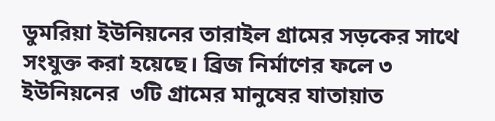ডুমরিয়া ইউনিয়নের তারাইল গ্রামের সড়কের সাথে সংযুক্ত করা হয়েছে। ব্রিজ নির্মাণের ফলে ৩ ইউনিয়নের  ৩টি গ্রামের মানুষের যাতায়াত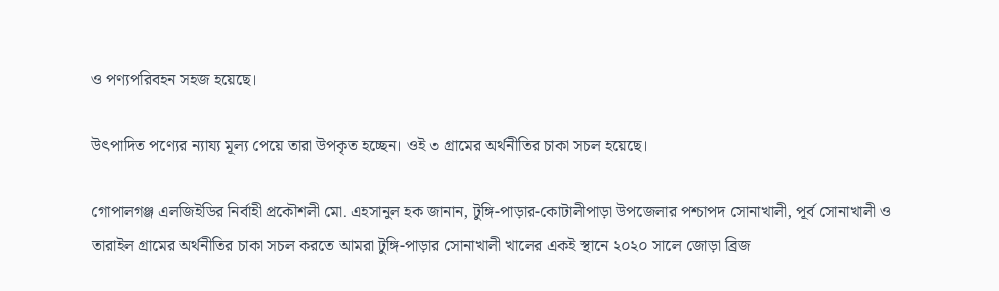ও পণ্যপরিবহন সহজ হয়েছে।

উৎপাদিত পণ্যের ন্যায্য মূল্য পেয়ে তারা উপকৃত হচ্ছেন। ওই ৩ গ্রামের অর্থনীতির চাকা সচল হয়েছে।

গোপালগঞ্জ এলজিইডির নির্বাহী প্রকৌশলী মো. এহসানুল হক জানান, টুঙ্গি-পাড়ার-কোটালীপাড়া উপজেলার পশ্চাপদ সোনাখালী, পূর্ব সোনাখালী ও তারাইল গ্রামের অর্থনীতির চাকা সচল করতে আমরা টুঙ্গি-পাড়ার সোনাখালী খালের একই স্থানে ২০২০ সালে জোড়া ব্রিজ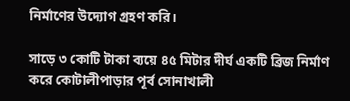নির্মাণের উদ্যোগ গ্রহণ করি।

সাড়ে ৩ কোটি টাকা ব্যয়ে ৪৫ মিটার দীর্ঘ একটি ব্রিজ নির্মাণ করে কোটালীপাড়ার পূর্ব সোনাখালী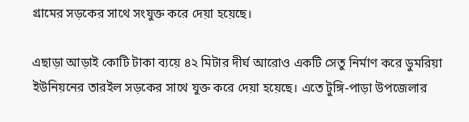গ্রামের সড়কের সাথে সংযুক্ত করে দেয়া হয়েছে।

এছাড়া আড়াই কোটি টাকা ব্যয়ে ৪২ মিটার দীর্ঘ আরোও একটি সেতু নির্মাণ করে ডুমরিয়া ইউনিয়নের তারইল সড়কের সাথে যুক্ত করে দেয়া হয়েছে। এতে টুঙ্গি-পাড়া উপজেলার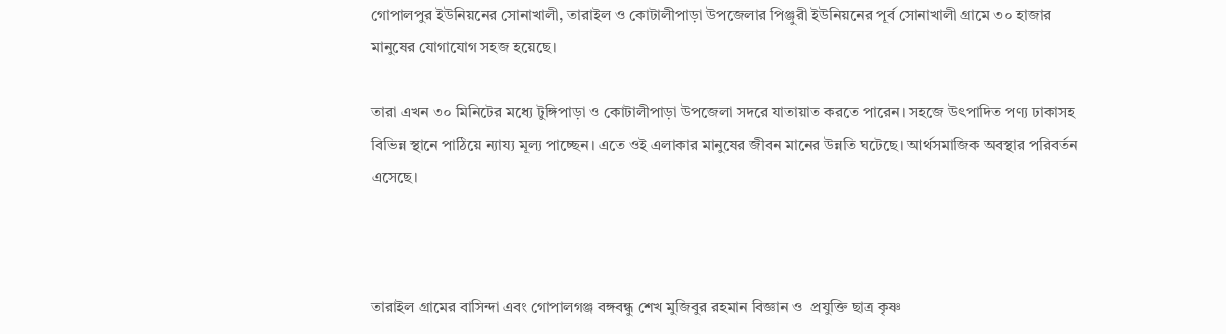গোপালপুর ইউনিয়নের সোনাখালী, তারাইল ও কোটালীপাড়া উপজেলার পিঞ্জুরী ইউনিয়নের পূর্ব সোনাখালী গ্রামে ৩০ হাজার মানুষের যোগাযোগ সহজ হয়েছে।

তারা এখন ৩০ মিনিটের মধ্যে টুঙ্গিপাড়া ও কোটালীপাড়া উপজেলা সদরে যাতায়াত করতে পারেন। সহজে উৎপাদিত পণ্য ঢাকাসহ বিভিন্ন স্থানে পাঠিয়ে ন্যায্য মূল্য পাচ্ছেন। এতে ওই এলাকার মানুষের জীবন মানের উন্নতি ঘটেছে। আর্থসমাজিক অবস্থার পরিবর্তন এসেছে।



তারাইল গ্রামের বাসিন্দা এবং গোপালগঞ্জ বঙ্গবন্ধু শেখ মুজিবুর রহমান বিজ্ঞান ও  প্রযুক্তি ছাত্র কৃষ্ণ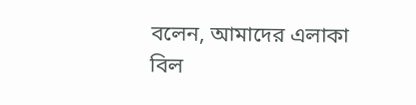বলেন, আমাদের এলাকা বিল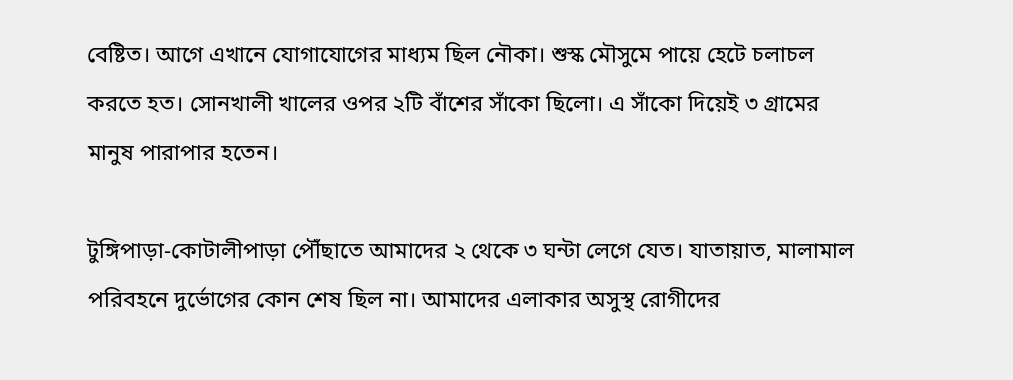বেষ্টিত। আগে এখানে যোগাযোগের মাধ্যম ছিল নৌকা। শুস্ক মৌসুমে পায়ে হেটে চলাচল করতে হত। সোনখালী খালের ওপর ২টি বাঁশের সাঁকো ছিলো। এ সাঁকো দিয়েই ৩ গ্রামের মানুষ পারাপার হতেন।

টুঙ্গিপাড়া-কোটালীপাড়া পৌঁছাতে আমাদের ২ থেকে ৩ ঘন্টা লেগে যেত। যাতায়াত, মালামাল পরিবহনে দুর্ভোগের কোন শেষ ছিল না। আমাদের এলাকার অসুস্থ রোগীদের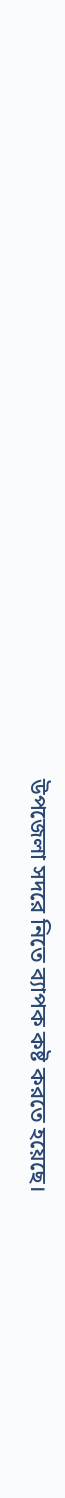উপজেলা সদরে নিতে ব্যাপক কষ্ট করতে হয়েছে।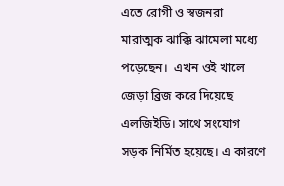এতে রোগী ও স্বজনরা মারাত্মক ঝাক্কি ঝামেলা মধ্যে পড়েছেন।  এখন ওই খালে জেড়া ব্রিজ করে দিয়েছে এলজিইডি। সাথে সংযোগ সড়ক নির্মিত হয়েছে। এ কারণে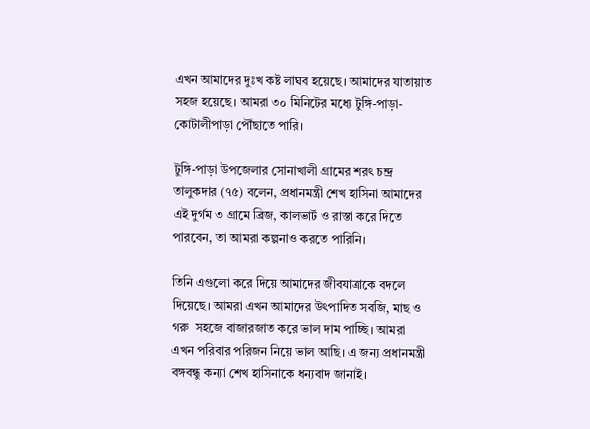এখন আমাদের দুঃখ কষ্ট লাঘব হয়েছে। আমাদের যাতায়াত সহজ হয়েছে। আমরা ৩০ মিনিটের মধ্যে টুঙ্গি-পাড়া-কোটালীপাড়া পৌঁছাতে পারি।

টুঙ্গি-পাড়া উপজেলার সোনাখালী গ্রামের শরৎ চন্দ্র তালুকদার (৭৫) বলেন, প্রধানমন্ত্রী শেখ হাসিনা আমাদের এই দুর্গম ৩ গ্রামে ব্রিজ, কালভার্ট ও রাস্তা করে দিতে পারবেন, তা আমরা কল্পনাও করতে পারিনি।

তিনি এগুলো করে দিয়ে আমাদের জীবযাত্রাকে বদলে দিয়েছে। আমরা এখন আমাদের উৎপাদিত সবজি, মাছ ও গরু  সহজে বাজারজাত করে ভাল দাম পাচ্ছি। আমরা এখন পরিবার পরিজন নিয়ে ভাল আছি। এ জন্য প্রধানমন্ত্রী বঙ্গবন্ধু কন্যা শেখ হাসিনাকে ধন্যবাদ জানাই।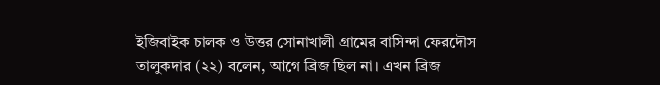ইজিবাইক চালক ও উত্তর সোনাখালী গ্রামের বাসিন্দা ফেরদৌস তালুকদার (২২) বলেন, আগে ব্রিজ ছিল না। এখন ব্রিজ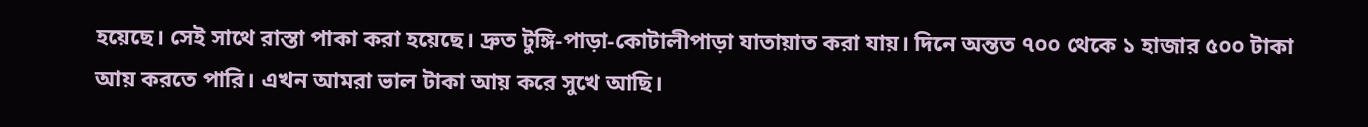হয়েছে। সেই সাথে রাস্তা পাকা করা হয়েছে। দ্রুত টুঙ্গি-পাড়া-কোটালীপাড়া যাতায়াত করা যায়। দিনে অন্তত ৭০০ থেকে ১ হাজার ৫০০ টাকা আয় করতে পারি। এখন আমরা ভাল টাকা আয় করে সুখে আছি।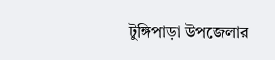টুঙ্গিপাড়া উপজেলার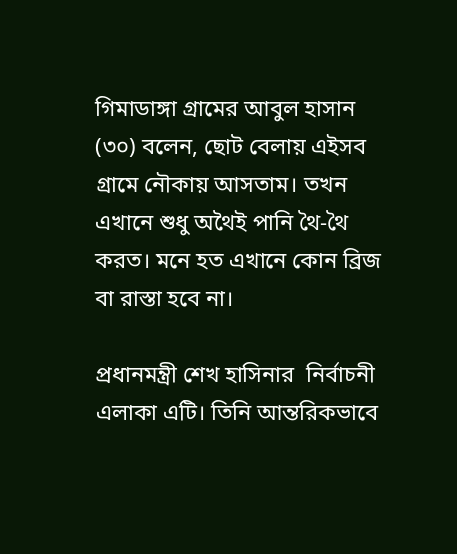গিমাডাঙ্গা গ্রামের আবুল হাসান (৩০) বলেন, ছোট বেলায় এইসব গ্রামে নৌকায় আসতাম। তখন এখানে শুধু অথৈই পানি থৈ-থৈ করত। মনে হত এখানে কোন ব্রিজ বা রাস্তা হবে না।

প্রধানমন্ত্রী শেখ হাসিনার  নির্বাচনী এলাকা এটি। তিনি আন্তরিকভাবে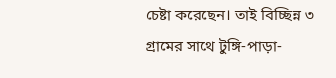চেষ্টা করেছেন। তাই বিচ্ছিন্ন ৩ গ্রামের সাথে টুঙ্গি-পাড়া-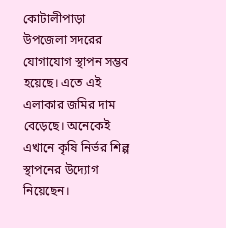কোটালীপাড়া উপজেলা সদরের যোগাযোগ স্থাপন সম্ভব হয়েছে। এতে এই এলাকার জমির দাম বেড়েছে। অনেকেই এখানে কৃষি নির্ভর শিল্প স্থাপনের উদ্যোগ নিয়েছেন।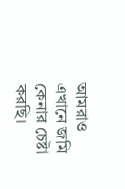আমরাও এখানে জমি কেনার চেষ্টা করছি।